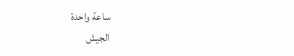ساعة واحدة
الجيش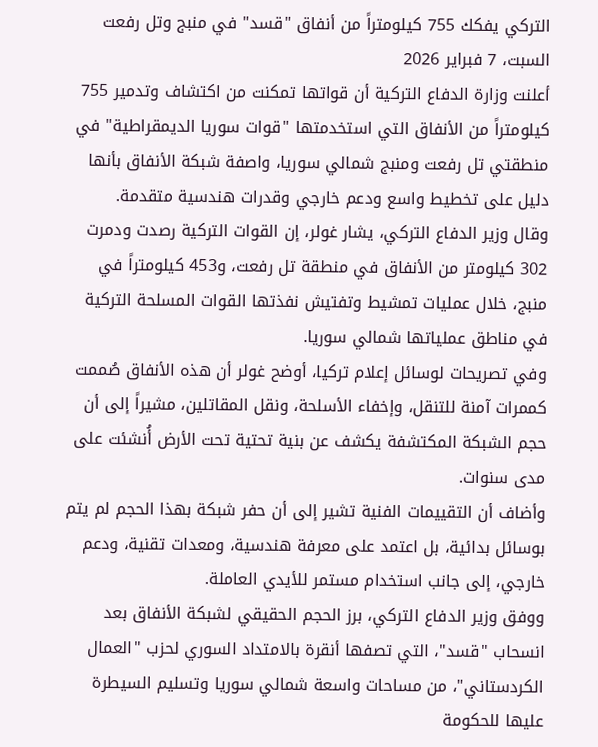التركي يفكك 755 كيلومتراً من أنفاق "قسد" في منبج وتل رفعت
السبت، 7 فبراير 2026
أعلنت وزارة الدفاع التركية أن قواتها تمكنت من اكتشاف وتدمير 755 كيلومتراً من الأنفاق التي استخدمتها "قوات سوريا الديمقراطية" في منطقتي تل رفعت ومنبج شمالي سوريا، واصفة شبكة الأنفاق بأنها دليل على تخطيط واسع ودعم خارجي وقدرات هندسية متقدمة.
وقال وزير الدفاع التركي، يشار غولر، إن القوات التركية رصدت ودمرت 302 كيلومتر من الأنفاق في منطقة تل رفعت، و453 كيلومتراً في منبج، خلال عمليات تمشيط وتفتيش نفذتها القوات المسلحة التركية في مناطق عملياتها شمالي سوريا.
وفي تصريحات لوسائل إعلام تركيا، أوضح غولر أن هذه الأنفاق صُممت كممرات آمنة للتنقل، وإخفاء الأسلحة، ونقل المقاتلين، مشيراً إلى أن حجم الشبكة المكتشفة يكشف عن بنية تحتية تحت الأرض أُنشئت على مدى سنوات.
وأضاف أن التقييمات الفنية تشير إلى أن حفر شبكة بهذا الحجم لم يتم بوسائل بدائية، بل اعتمد على معرفة هندسية، ومعدات تقنية، ودعم خارجي، إلى جانب استخدام مستمر للأيدي العاملة.
ووفق وزير الدفاع التركي، برز الحجم الحقيقي لشبكة الأنفاق بعد انسحاب "قسد"، التي تصفها أنقرة بالامتداد السوري لحزب "العمال الكردستاني"، من مساحات واسعة شمالي سوريا وتسليم السيطرة عليها للحكومة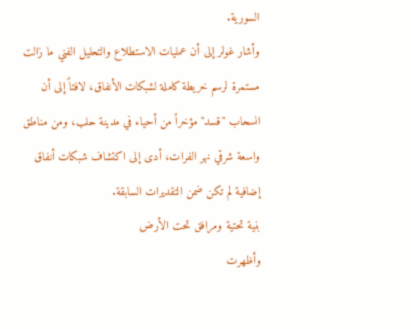السورية.
وأشار غولر إلى أن عمليات الاستطلاع والتحليل الفني ما زالت مستمرة لرسم خريطة كاملة لشبكات الأنفاق، لافتاً إلى أن انسحاب "قسد" مؤخراً من أحياء في مدينة حلب، ومن مناطق واسعة شرقي نهر الفرات، أدى إلى اكتشاف شبكات أنفاق إضافية لم تكن ضمن التقديرات السابقة.
بنية تحتية ومرافق تحت الأرض
وأظهرت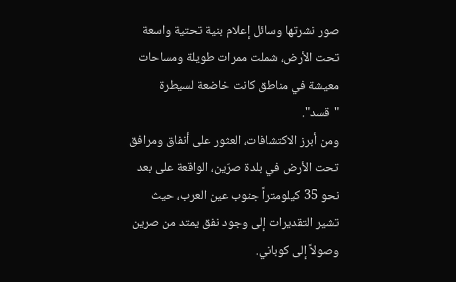صور نشرتها وسائل إعلام بنية تحتية واسعة تحت الأرض، شملت ممرات طويلة ومساحات معيشة في مناطق كانت خاضعة لسيطرة "قسد".
ومن أبرز الاكتشافات، العثور على أنفاق ومرافق تحت الأرض في بلدة صرّين، الواقعة على بعد نحو 35 كيلومتراً جنوب عين العرب، حيث تشير التقديرات إلى وجود نفق يمتد من صرين وصولاً إلى كوباني.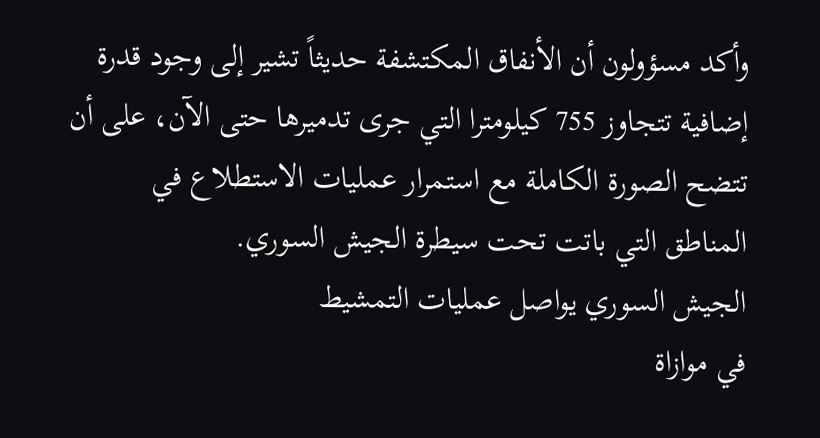وأكد مسؤولون أن الأنفاق المكتشفة حديثاً تشير إلى وجود قدرة إضافية تتجاوز 755 كيلومترا التي جرى تدميرها حتى الآن، على أن تتضح الصورة الكاملة مع استمرار عمليات الاستطلاع في المناطق التي باتت تحت سيطرة الجيش السوري.
الجيش السوري يواصل عمليات التمشيط
في موازاة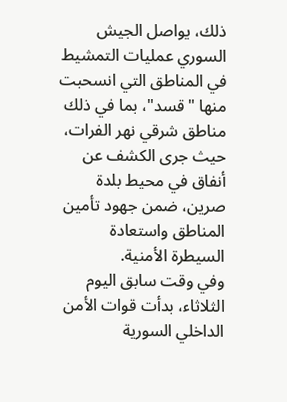ذلك، يواصل الجيش السوري عمليات التمشيط في المناطق التي انسحبت منها "قسد"، بما في ذلك مناطق شرقي نهر الفرات، حيث جرى الكشف عن أنفاق في محيط بلدة صرين، ضمن جهود تأمين المناطق واستعادة السيطرة الأمنية.
وفي وقت سابق اليوم الثلاثاء، بدأت قوات الأمن الداخلي السورية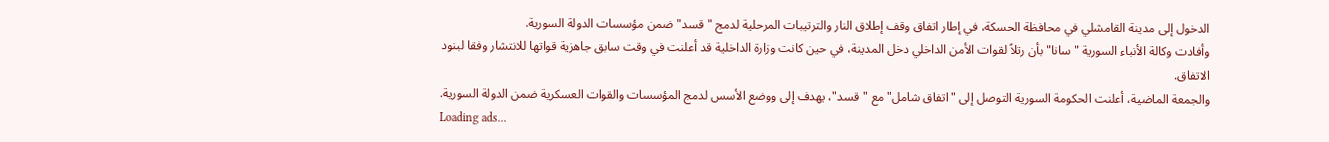الدخول إلى مدينة القامشلي في محافظة الحسكة، في إطار اتفاق وقف إطلاق النار والترتيبات المرحلية لدمج "قسد" ضمن مؤسسات الدولة السورية.
وأفادت وكالة الأنباء السورية "سانا" بأن رتلاً لقوات الأمن الداخلي دخل المدينة، في حين كانت وزارة الداخلية قد أعلنت في وقت سابق جاهزية قواتها للانتشار وفقا لبنود الاتفاق.
والجمعة الماضية، أعلنت الحكومة السورية التوصل إلى "اتفاق شامل" مع "قسد"، يهدف إلى ووضع الأسس لدمج المؤسسات والقوات العسكرية ضمن الدولة السورية.
Loading ads...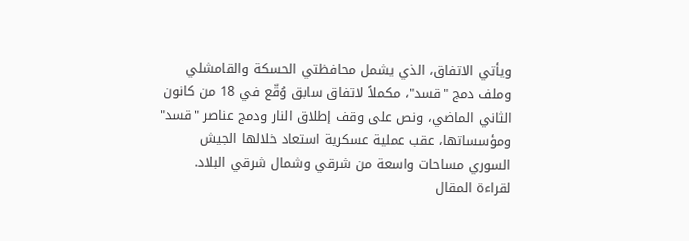ويأتي الاتفاق، الذي يشمل محافظتي الحسكة والقامشلي وملف دمج "قسد"، مكملاً لاتفاق سابق وُقّع في 18 من كانون الثاني الماضي، ونص على وقف إطلاق النار ودمج عناصر "قسد" ومؤسساتها، عقب عملية عسكرية استعاد خلالها الجيش السوري مساحات واسعة من شرقي وشمال شرقي البلاد.
لقراءة المقال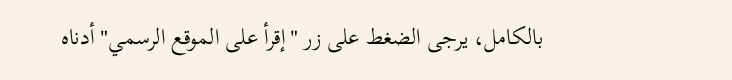بالكامل، يرجى الضغط على زر "إقرأ على الموقع الرسمي" أدناه